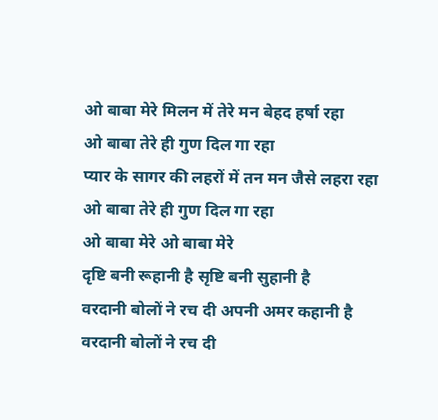ओ बाबा मेरे मिलन में तेरे मन बेहद हर्षा रहा
ओ बाबा तेरे ही गुण दिल गा रहा
प्यार के सागर की लहरों में तन मन जैसे लहरा रहा
ओ बाबा तेरे ही गुण दिल गा रहा
ओ बाबा मेरे ओ बाबा मेरे
दृष्टि बनी रूहानी है सृष्टि बनी सुहानी है
वरदानी बोलों ने रच दी अपनी अमर कहानी है
वरदानी बोलों ने रच दी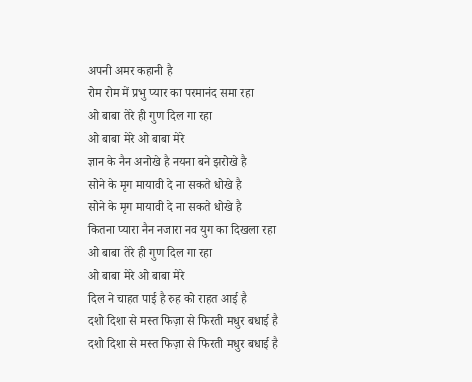अपनी अमर कहानी है
रोम रोम में प्रभु प्यार का परमानंद समा रहा
ओ बाबा तेरे ही गुण दिल गा रहा
ओ बाबा मेरे ओ बाबा मेरे
ज्ञान के नैन अनोखे है नयना बने झरोखे है
सोने के मृग मायावी दे ना सकते धोखे है
सोने के मृग मायावी दे ना सकते धोखे है
कितना प्यारा नैन नजारा नव युग का दिखला रहा
ओ बाबा तेरे ही गुण दिल गा रहा
ओ बाबा मेरे ओ बाबा मेरे
दिल ने चाहत पाई है रुह को राहत आई है
दशो दिशा से मस्त फिज़ा से फिरती मधुर बधाई है
दशो दिशा से मस्त फिज़ा से फिरती मधुर बधाई है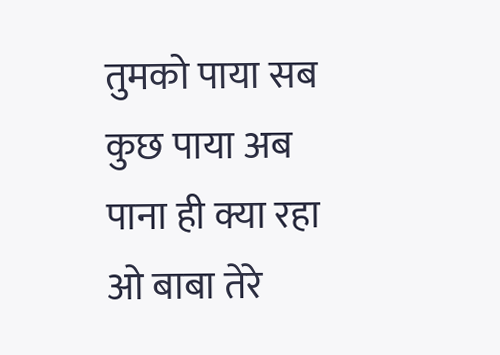तुमको पाया सब कुछ पाया अब पाना ही क्या रहा
ओ बाबा तेरे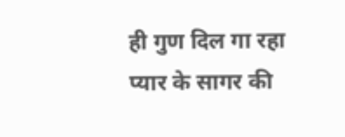ही गुण दिल गा रहा
प्यार के सागर की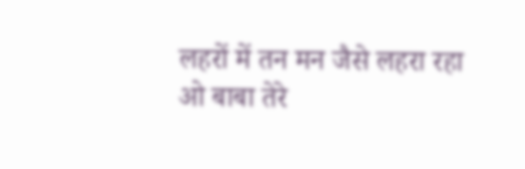लहरों में तन मन जैसे लहरा रहा
ओ बाबा तेरे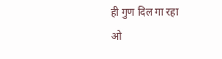ही गुण दिल गा रहा
ओ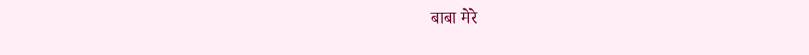बाबा मेरे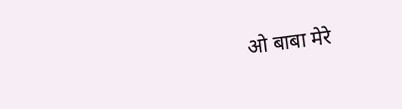ओ बाबा मेरे